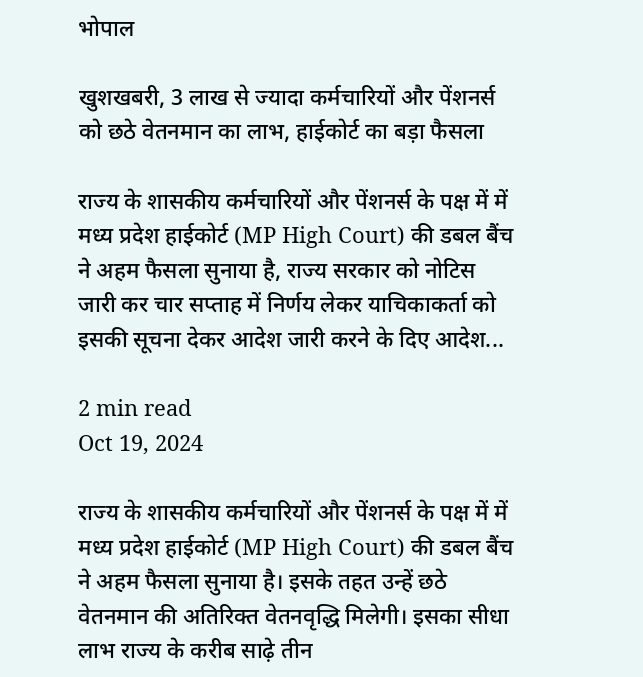भोपाल

खुशखबरी, 3 लाख से ज्यादा कर्मचारियों और पेंशनर्स को छठे वेतनमान का लाभ, हाईकोर्ट का बड़ा फैसला

राज्य के शासकीय कर्मचारियों और पेंशनर्स के पक्ष में में मध्य प्रदेश हाईकोर्ट (MP High Court) की डबल बैंच ने अहम फैसला सुनाया है, राज्य सरकार को नोटिस जारी कर चार सप्ताह में निर्णय लेकर याचिकाकर्ता को इसकी सूचना देकर आदेश जारी करने के दिए आदेश...

2 min read
Oct 19, 2024

राज्य के शासकीय कर्मचारियों और पेंशनर्स के पक्ष में में मध्य प्रदेश हाईकोर्ट (MP High Court) की डबल बैंच ने अहम फैसला सुनाया है। इसके तहत उन्हें छठे वेतनमान की अतिरिक्त वेतनवृद्धि मिलेगी। इसका सीधा लाभ राज्य के करीब साढ़े तीन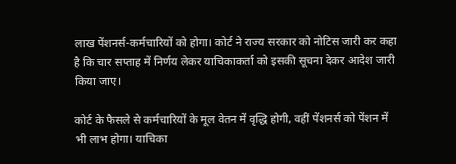लाख पेंशनर्स-कर्मचारियों को होगा। कोर्ट ने राज्य सरकार को नोटिस जारी कर कहा है कि चार सप्ताह में निर्णय लेकर याचिकाकर्ता को इसकी सूचना देकर आदेश जारी किया जाए।

कोर्ट के फैसले से कर्मचारियों के मूल वेतन में वृद्धि होगी, वहीं पेंशनर्स को पेंशन में भी लाभ होगा। याचिका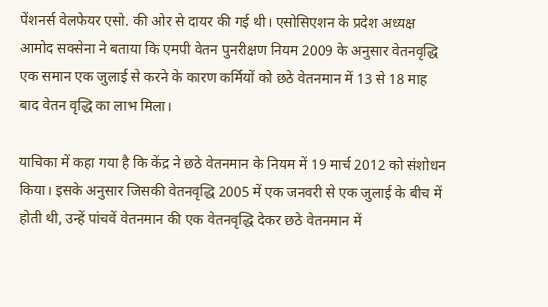पेंशनर्स वेलफेयर एसो. की ओर से दायर की गई थी। एसोसिएशन के प्रदेश अध्यक्ष आमोद सक्सेना ने बताया कि एमपी वेतन पुनरीक्षण नियम 2009 के अनुसार वेतनवृद्धि एक समान एक जुलाई से करने के कारण कर्मियों को छठे वेतनमान में 13 से 18 माह बाद वेतन वृद्धि का लाभ मिला।

याचिका में कहा गया है कि केंद्र ने छठे वेतनमान के नियम में 19 मार्च 2012 को संशोधन किया। इसके अनुसार जिसकी वेतनवृद्धि 2005 में एक जनवरी से एक जुलाई के बीच में होती थी, उन्हें पांचवें वेतनमान की एक वेतनवृद्धि देकर छठे वेतनमान में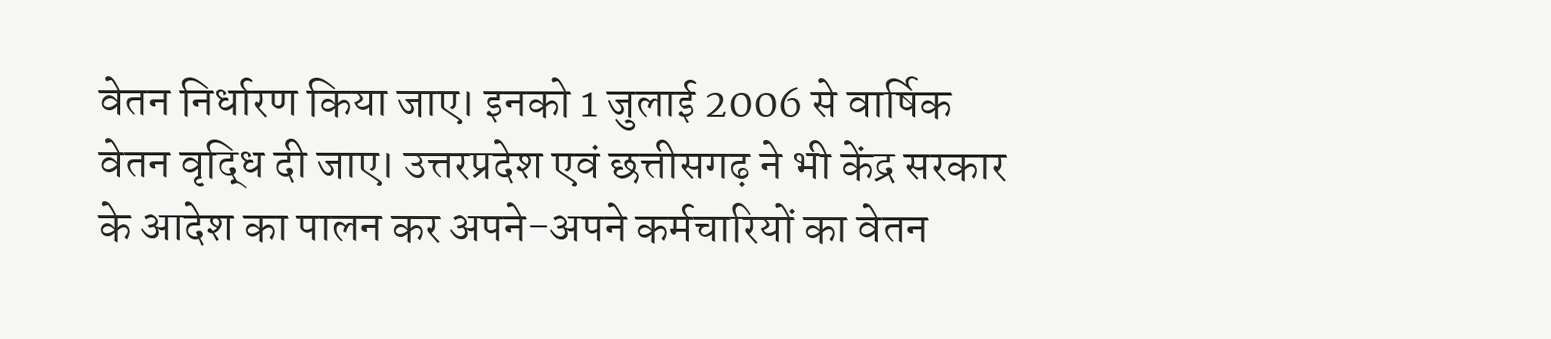वेतन निर्धारण किया जाए। इनको 1 जुलाई 2006 से वार्षिक वेतन वृद्धि दी जाए। उत्तरप्रदेश एवं छत्तीसगढ़ ने भी केंद्र सरकार के आदेश का पालन कर अपने-अपने कर्मचारियों का वेतन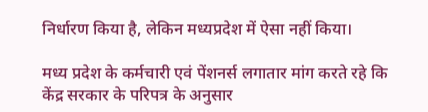निर्धारण किया है, लेकिन मध्यप्रदेश में ऐसा नहीं किया।

मध्य प्रदेश के कर्मचारी एवं पेंशनर्स लगातार मांग करते रहे कि केंद्र सरकार के परिपत्र के अनुसार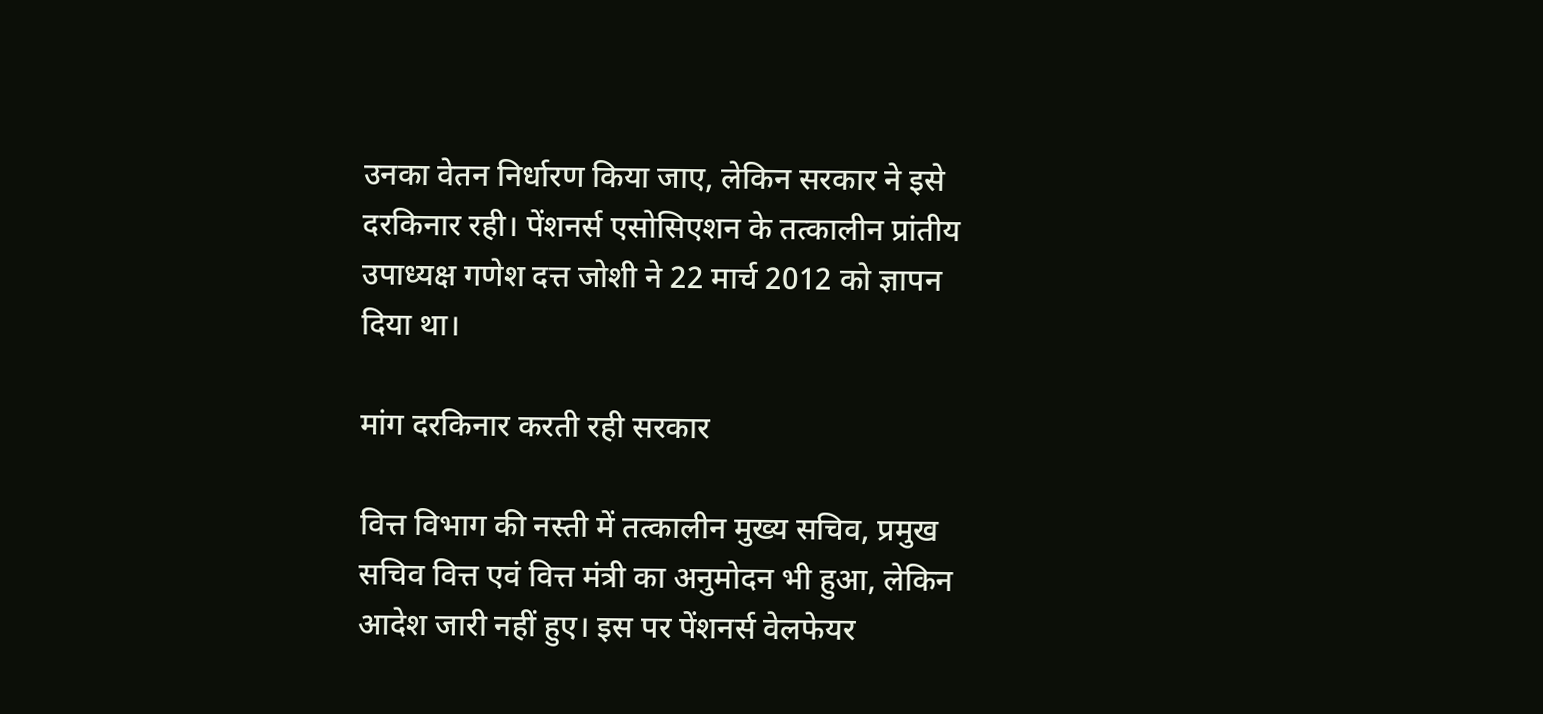उनका वेतन निर्धारण किया जाए, लेकिन सरकार ने इसे दरकिनार रही। पेंशनर्स एसोसिएशन के तत्कालीन प्रांतीय उपाध्यक्ष गणेश दत्त जोशी ने 22 मार्च 2012 को ज्ञापन दिया था।

मांग दरकिनार करती रही सरकार

वित्त विभाग की नस्ती में तत्कालीन मुख्य सचिव, प्रमुख सचिव वित्त एवं वित्त मंत्री का अनुमोदन भी हुआ, लेकिन आदेश जारी नहीं हुए। इस पर पेंशनर्स वेलफेयर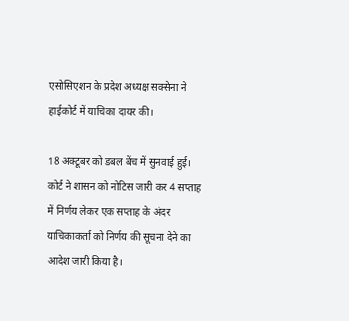एसोसिएशन के प्रदेश अध्यक्ष सक्सेना ने हाईकोर्ट में याचिका दायर की।

18 अक्टूबर को डबल बेंच में सुनवाई हुई। कोर्ट ने शासन को नोटिस जारी कर 4 सप्ताह में निर्णय लेकर एक सप्ताह के अंदर याचिकाकर्ता को निर्णय की सूचना देने का आदेश जारी किया है।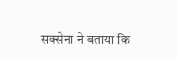सक्सेना ने बताया कि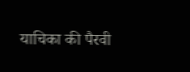याचिका की पैरवी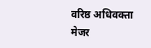वरिष्ठ अधिवक्ता मेजर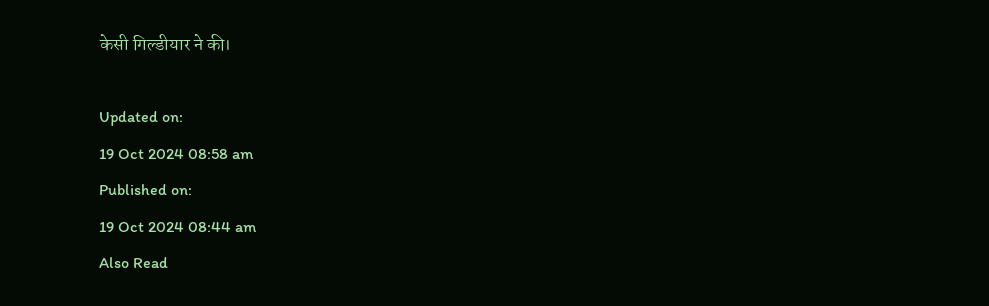केसी गिल्डीयार ने की।

Updated on:
19 Oct 2024 08:58 am
Published on:
19 Oct 2024 08:44 am
Also Read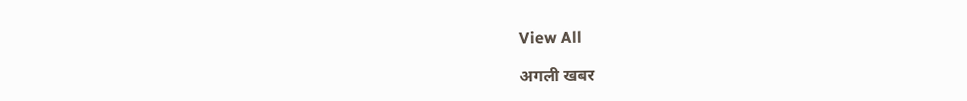View All

अगली खबर